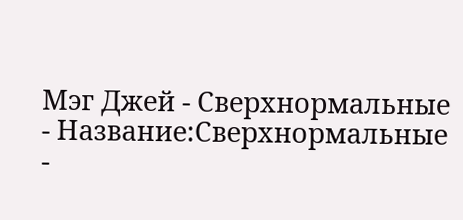Мэг Джей - Сверхнормальные
- Название:Сверхнормальные
-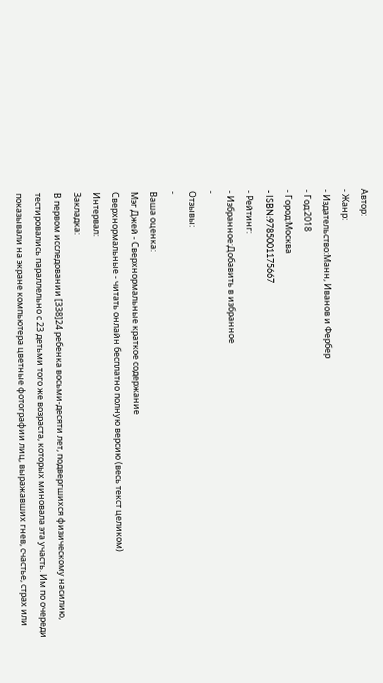Автор:
- Жанр:
- Издательство:Манн, Иванов и Фербер
- Год:2018
- Город:Москва
- ISBN:9785001175667
- Рейтинг:
- Избранное:Добавить в избранное
-
Отзывы:
-
Ваша оценка:
Мэг Джей - Сверхнормальные краткое содержание
Сверхнормальные - читать онлайн бесплатно полную версию (весь текст целиком)
Интервал:
Закладка:
В первом исследовании [338]24 ребенка восьми-десяти лет, подвергшихся физическому насилию, тестировались параллельно с 23 детьми того же возраста, которых миновала эта участь. Им по очереди показывали на экране компьютера цветные фотографии лиц, выражавших гнев, счастье, страх или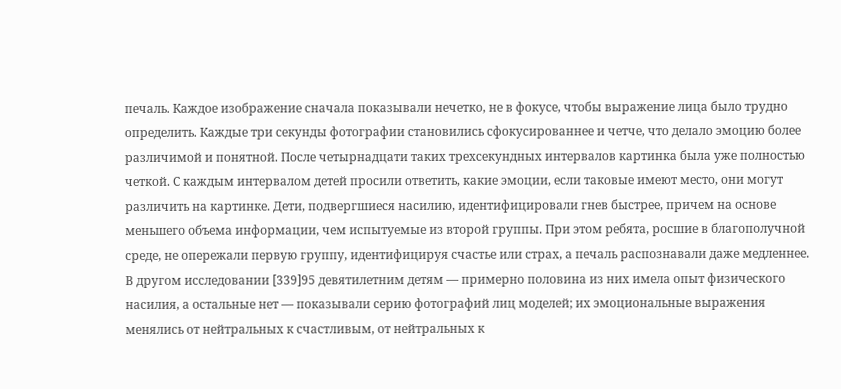печаль. Каждое изображение сначала показывали нечетко, не в фокусе, чтобы выражение лица было трудно определить. Каждые три секунды фотографии становились сфокусированнее и четче, что делало эмоцию более различимой и понятной. После четырнадцати таких трехсекундных интервалов картинка была уже полностью четкой. С каждым интервалом детей просили ответить, какие эмоции, если таковые имеют место, они могут различить на картинке. Дети, подвергшиеся насилию, идентифицировали гнев быстрее, причем на основе меньшего объема информации, чем испытуемые из второй группы. При этом ребята, росшие в благополучной среде, не опережали первую группу, идентифицируя счастье или страх, а печаль распознавали даже медленнее.
В другом исследовании [339]95 девятилетним детям — примерно половина из них имела опыт физического насилия, а остальные нет — показывали серию фотографий лиц моделей; их эмоциональные выражения менялись от нейтральных к счастливым, от нейтральных к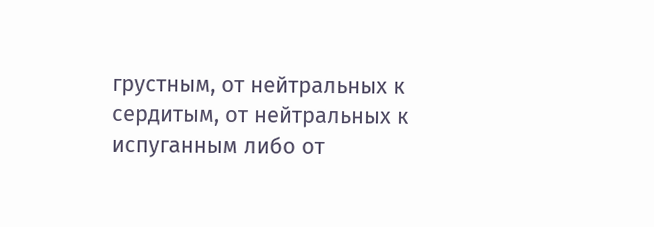грустным, от нейтральных к сердитым, от нейтральных к испуганным либо от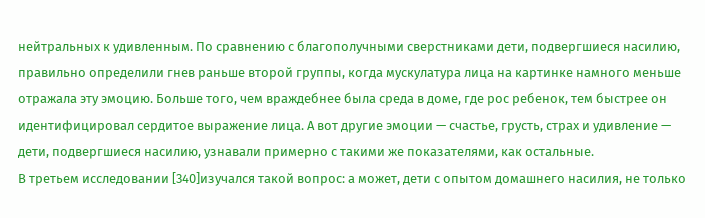нейтральных к удивленным. По сравнению с благополучными сверстниками дети, подвергшиеся насилию, правильно определили гнев раньше второй группы, когда мускулатура лица на картинке намного меньше отражала эту эмоцию. Больше того, чем враждебнее была среда в доме, где рос ребенок, тем быстрее он идентифицировал сердитое выражение лица. А вот другие эмоции — счастье, грусть, страх и удивление — дети, подвергшиеся насилию, узнавали примерно с такими же показателями, как остальные.
В третьем исследовании [340]изучался такой вопрос: а может, дети с опытом домашнего насилия, не только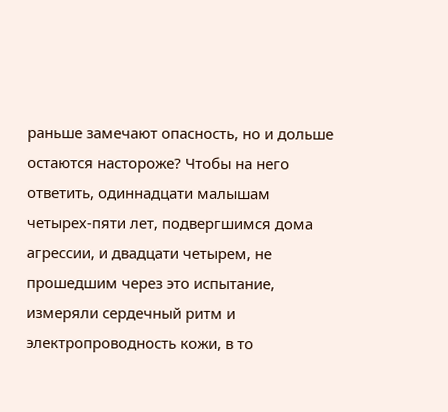раньше замечают опасность, но и дольше остаются настороже? Чтобы на него ответить, одиннадцати малышам четырех-пяти лет, подвергшимся дома агрессии, и двадцати четырем, не прошедшим через это испытание, измеряли сердечный ритм и электропроводность кожи, в то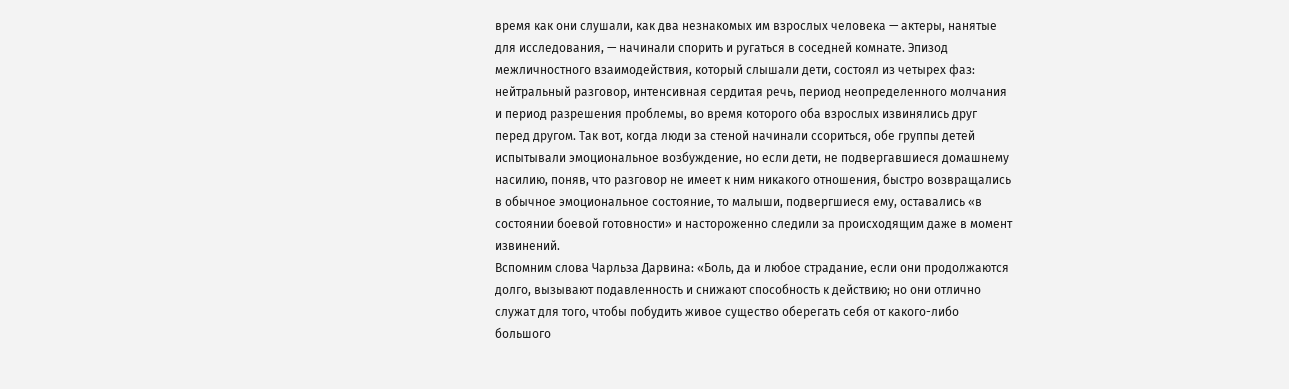время как они слушали, как два незнакомых им взрослых человека — актеры, нанятые для исследования, — начинали спорить и ругаться в соседней комнате. Эпизод межличностного взаимодействия, который слышали дети, состоял из четырех фаз: нейтральный разговор, интенсивная сердитая речь, период неопределенного молчания и период разрешения проблемы, во время которого оба взрослых извинялись друг перед другом. Так вот, когда люди за стеной начинали ссориться, обе группы детей испытывали эмоциональное возбуждение, но если дети, не подвергавшиеся домашнему насилию, поняв, что разговор не имеет к ним никакого отношения, быстро возвращались в обычное эмоциональное состояние, то малыши, подвергшиеся ему, оставались «в состоянии боевой готовности» и настороженно следили за происходящим даже в момент извинений.
Вспомним слова Чарльза Дарвина: «Боль, да и любое страдание, если они продолжаются долго, вызывают подавленность и снижают способность к действию; но они отлично служат для того, чтобы побудить живое существо оберегать себя от какого-либо большого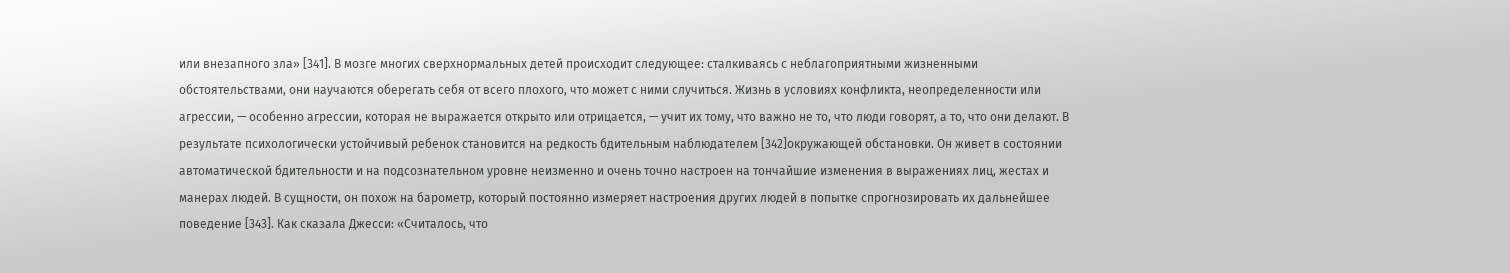или внезапного зла» [341]. В мозге многих сверхнормальных детей происходит следующее: сталкиваясь с неблагоприятными жизненными обстоятельствами, они научаются оберегать себя от всего плохого, что может с ними случиться. Жизнь в условиях конфликта, неопределенности или агрессии, — особенно агрессии, которая не выражается открыто или отрицается, — учит их тому, что важно не то, что люди говорят, а то, что они делают. В результате психологически устойчивый ребенок становится на редкость бдительным наблюдателем [342]окружающей обстановки. Он живет в состоянии автоматической бдительности и на подсознательном уровне неизменно и очень точно настроен на тончайшие изменения в выражениях лиц, жестах и манерах людей. В сущности, он похож на барометр, который постоянно измеряет настроения других людей в попытке спрогнозировать их дальнейшее поведение [343]. Как сказала Джесси: «Считалось, что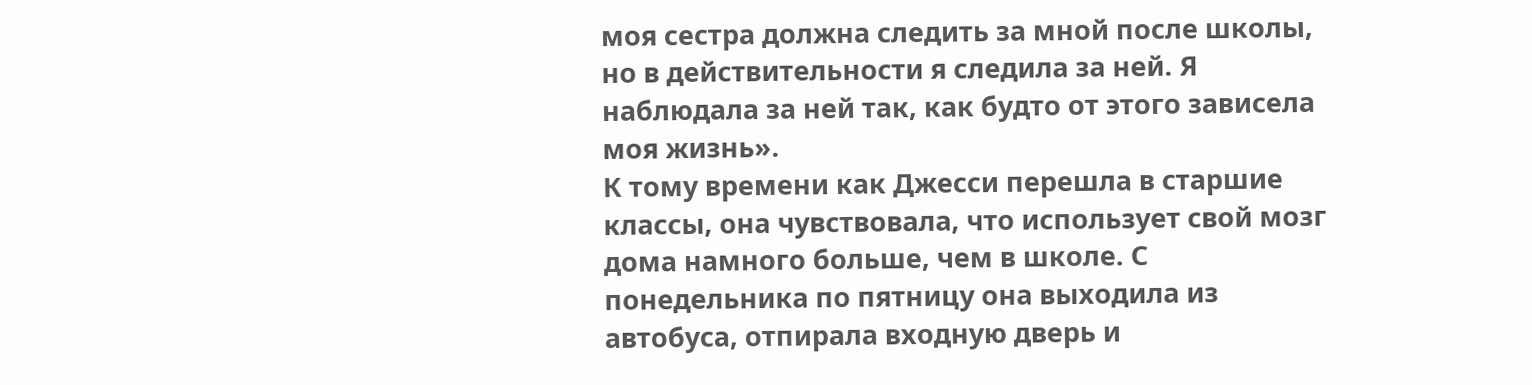моя сестра должна следить за мной после школы, но в действительности я следила за ней. Я наблюдала за ней так, как будто от этого зависела моя жизнь».
К тому времени как Джесси перешла в старшие классы, она чувствовала, что использует свой мозг дома намного больше, чем в школе. С понедельника по пятницу она выходила из автобуса, отпирала входную дверь и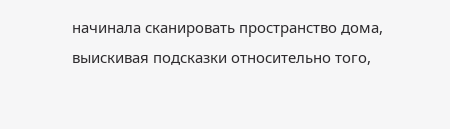начинала сканировать пространство дома, выискивая подсказки относительно того,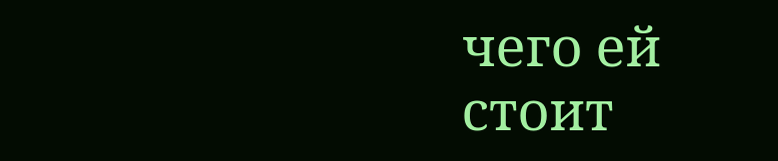чего ей стоит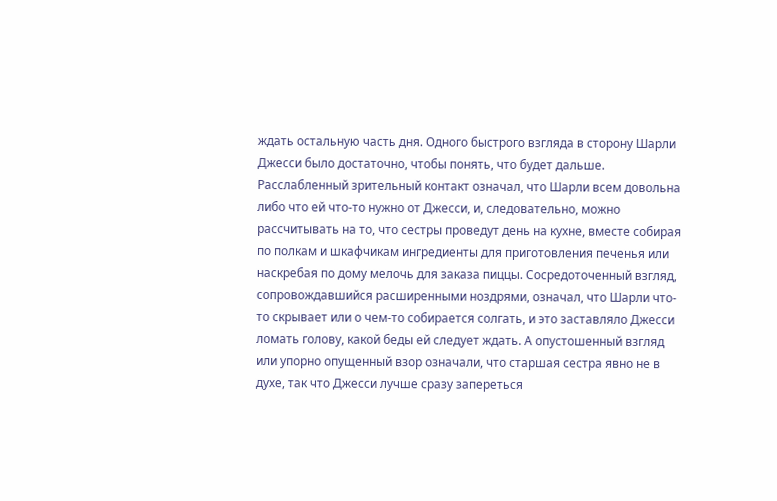ждать остальную часть дня. Одного быстрого взгляда в сторону Шарли Джесси было достаточно, чтобы понять, что будет дальше. Расслабленный зрительный контакт означал, что Шарли всем довольна либо что ей что-то нужно от Джесси, и, следовательно, можно рассчитывать на то, что сестры проведут день на кухне, вместе собирая по полкам и шкафчикам ингредиенты для приготовления печенья или наскребая по дому мелочь для заказа пиццы. Сосредоточенный взгляд, сопровождавшийся расширенными ноздрями, означал, что Шарли что-то скрывает или о чем-то собирается солгать, и это заставляло Джесси ломать голову, какой беды ей следует ждать. А опустошенный взгляд или упорно опущенный взор означали, что старшая сестра явно не в духе, так что Джесси лучше сразу запереться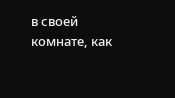в своей комнате, как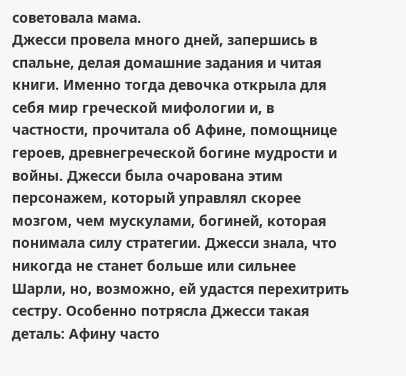советовала мама.
Джесси провела много дней, запершись в спальне, делая домашние задания и читая книги. Именно тогда девочка открыла для себя мир греческой мифологии и, в частности, прочитала об Афине, помощнице героев, древнегреческой богине мудрости и войны. Джесси была очарована этим персонажем, который управлял скорее мозгом, чем мускулами, богиней, которая понимала силу стратегии. Джесси знала, что никогда не станет больше или сильнее Шарли, но, возможно, ей удастся перехитрить сестру. Особенно потрясла Джесси такая деталь: Афину часто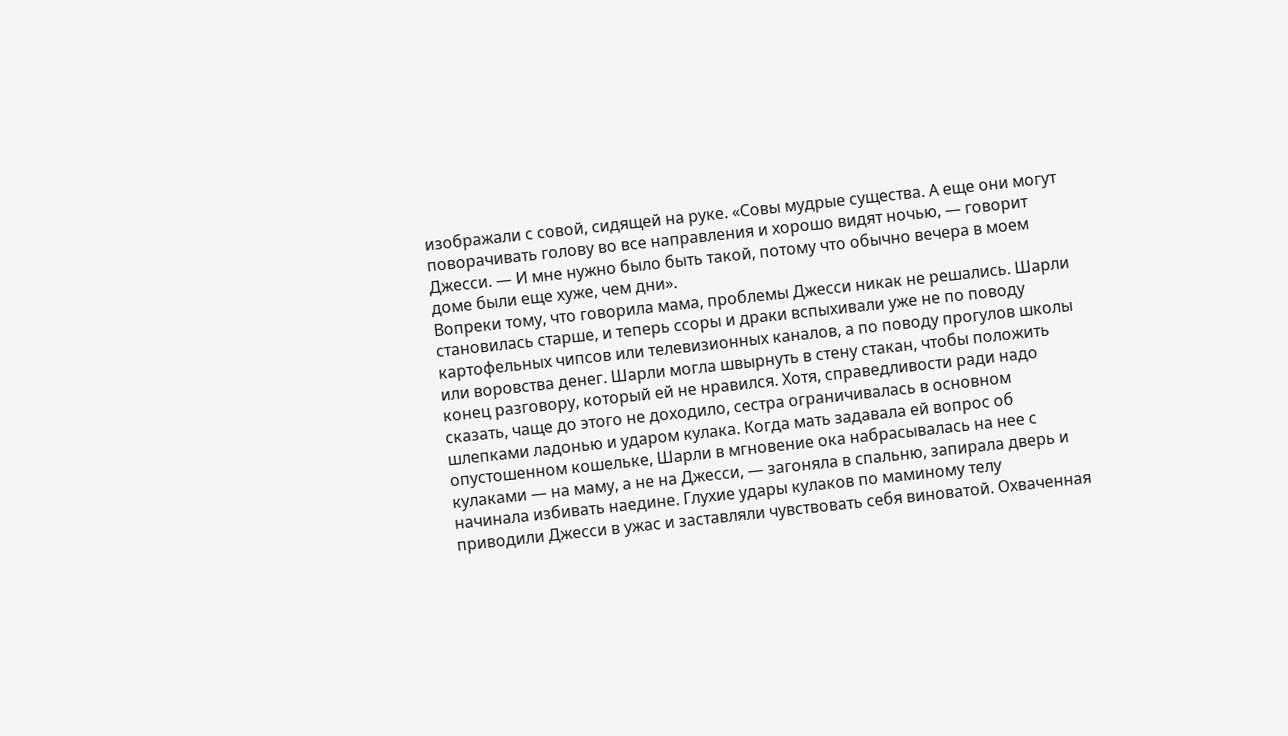изображали с совой, сидящей на руке. «Совы мудрые существа. А еще они могут поворачивать голову во все направления и хорошо видят ночью, — говорит Джесси. — И мне нужно было быть такой, потому что обычно вечера в моем доме были еще хуже, чем дни».
Вопреки тому, что говорила мама, проблемы Джесси никак не решались. Шарли становилась старше, и теперь ссоры и драки вспыхивали уже не по поводу картофельных чипсов или телевизионных каналов, а по поводу прогулов школы или воровства денег. Шарли могла швырнуть в стену стакан, чтобы положить конец разговору, который ей не нравился. Хотя, справедливости ради надо сказать, чаще до этого не доходило, сестра ограничивалась в основном шлепками ладонью и ударом кулака. Когда мать задавала ей вопрос об опустошенном кошельке, Шарли в мгновение ока набрасывалась на нее с кулаками — на маму, а не на Джесси, — загоняла в спальню, запирала дверь и начинала избивать наедине. Глухие удары кулаков по маминому телу приводили Джесси в ужас и заставляли чувствовать себя виноватой. Охваченная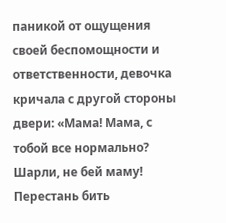паникой от ощущения своей беспомощности и ответственности, девочка кричала с другой стороны двери: «Мама! Мама, с тобой все нормально? Шарли, не бей маму! Перестань бить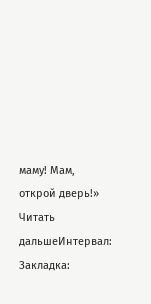маму! Мам, открой дверь!»
Читать дальшеИнтервал:
Закладка: